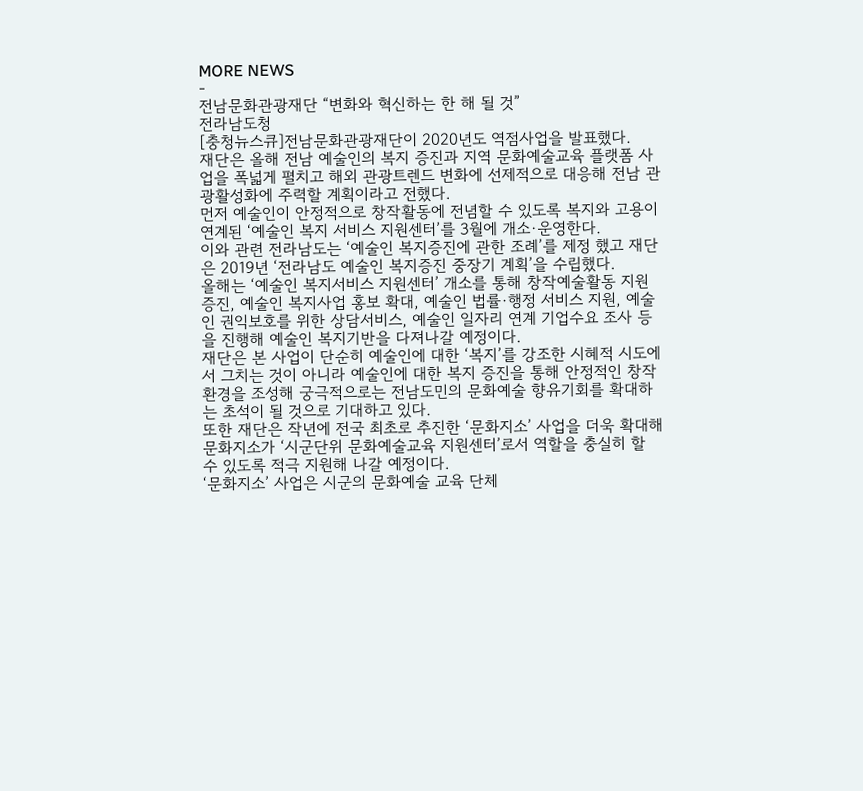MORE NEWS
-
전남문화관광재단 “변화와 혁신하는 한 해 될 것”
전라남도청
[충청뉴스큐]전남문화관광재단이 2020년도 역점사업을 발표했다.
재단은 올해 전남 예술인의 복지 증진과 지역 문화예술교육 플랫폼 사업을 폭넓게 펼치고 해외 관광트렌드 변화에 선제적으로 대응해 전남 관광활성화에 주력할 계획이라고 전했다.
먼저 예술인이 안정적으로 창작활동에 전념할 수 있도록 복지와 고용이 연계된 ‘예술인 복지 서비스 지원센터’를 3월에 개소·운영한다.
이와 관련 전라남도는 ‘예술인 복지증진에 관한 조례’를 제정 했고 재단은 2019년 ‘전라남도 예술인 복지증진 중장기 계획’을 수립했다.
올해는 ‘예술인 복지서비스 지원센터’ 개소를 통해 창작예술활동 지원 증진, 예술인 복지사업 홍보 확대, 예술인 법률·행정 서비스 지원, 예술인 권익보호를 위한 상담서비스, 예술인 일자리 연계 기업수요 조사 등을 진행해 예술인 복지기반을 다져나갈 예정이다.
재단은 본 사업이 단순히 예술인에 대한 ‘복지’를 강조한 시혜적 시도에서 그치는 것이 아니라 예술인에 대한 복지 증진을 통해 안정적인 창작 환경을 조성해 궁극적으로는 전남도민의 문화예술 향유기회를 확대하는 초석이 될 것으로 기대하고 있다.
또한 재단은 작년에 전국 최초로 추진한 ‘문화지소’ 사업을 더욱 확대해 문화지소가 ‘시군단위 문화예술교육 지원센터’로서 역할을 충실히 할 수 있도록 적극 지원해 나갈 예정이다.
‘문화지소’ 사업은 시군의 문화예술 교육 단체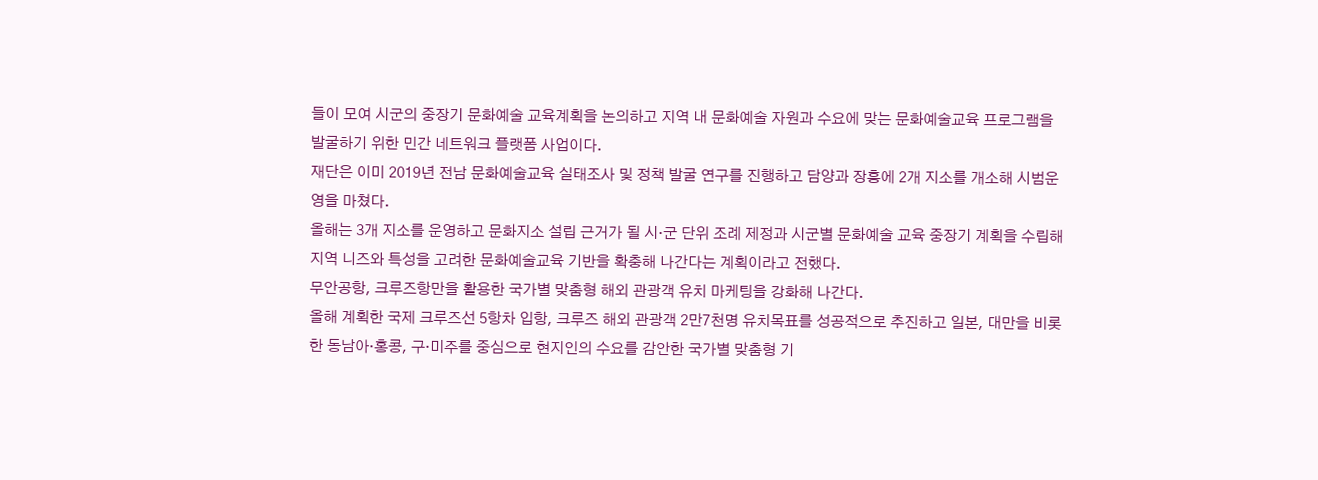들이 모여 시군의 중장기 문화예술 교육계획을 논의하고 지역 내 문화예술 자원과 수요에 맞는 문화예술교육 프로그램을 발굴하기 위한 민간 네트워크 플랫폼 사업이다.
재단은 이미 2019년 전남 문화예술교육 실태조사 및 정책 발굴 연구를 진행하고 담양과 장흥에 2개 지소를 개소해 시범운영을 마쳤다.
올해는 3개 지소를 운영하고 문화지소 설립 근거가 될 시·군 단위 조례 제정과 시군별 문화예술 교육 중장기 계획을 수립해 지역 니즈와 특성을 고려한 문화예술교육 기반을 확충해 나간다는 계획이라고 전했다.
무안공항, 크루즈항만을 활용한 국가별 맞춤형 해외 관광객 유치 마케팅을 강화해 나간다.
올해 계획한 국제 크루즈선 5항차 입항, 크루즈 해외 관광객 2만7천명 유치목표를 성공적으로 추진하고 일본, 대만을 비롯한 동남아·홍콩, 구·미주를 중심으로 현지인의 수요를 감안한 국가별 맞춤형 기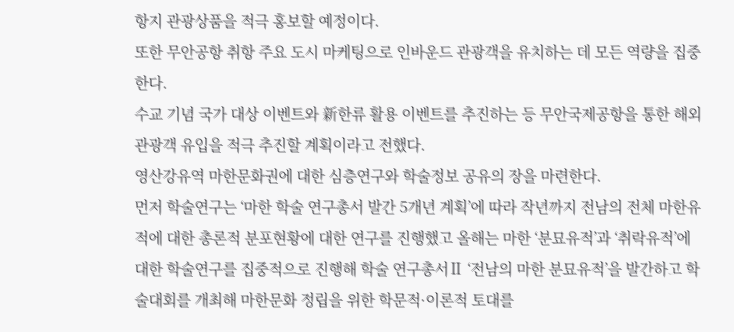항지 관광상품을 적극 홍보할 예정이다.
또한 무안공항 취항 주요 도시 마케팅으로 인바운드 관광객을 유치하는 데 모든 역량을 집중한다.
수교 기념 국가 대상 이벤트와 新한류 활용 이벤트를 추진하는 등 무안국제공항을 통한 해외 관광객 유입을 적극 추진할 계획이라고 전했다.
영산강유역 마한문화권에 대한 심층연구와 학술정보 공유의 장을 마련한다.
먼저 학술연구는 ‘마한 학술 연구총서 발간 5개년 계획’에 따라 작년까지 전남의 전체 마한유적에 대한 총론적 분포현황에 대한 연구를 진행했고 올해는 마한 ‘분묘유적’과 ‘취락유적’에 대한 학술연구를 집중적으로 진행해 학술 연구총서Ⅱ ‘전남의 마한 분묘유적’을 발간하고 학술대회를 개최해 마한문화 정립을 위한 학문적·이론적 토대를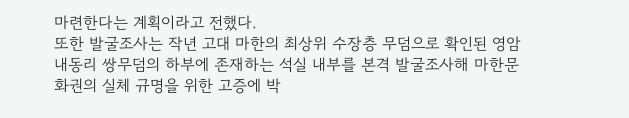마련한다는 계획이라고 전했다.
또한 발굴조사는 작년 고대 마한의 최상위 수장층 무덤으로 확인된 영암 내동리 쌍무덤의 하부에 존재하는 석실 내부를 본격 발굴조사해 마한문화권의 실체 규명을 위한 고증에 박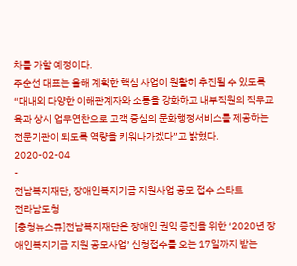차를 가할 예정이다.
주순선 대표는 올해 계획한 핵심 사업이 원활히 추진될 수 있도록 “대내외 다양한 이해관계자와 소통을 강화하고 내부직원의 직무교육과 상시 업무연찬으로 고객 중심의 문화행정서비스를 제공하는 전문기관이 되도록 역량을 키워나가겠다”고 밝혔다.
2020-02-04
-
전남복지재단, 장애인복지기금 지원사업 공모 접수 스타트
전라남도청
[충청뉴스큐]전남복지재단은 장애인 권익 증진을 위한 ‘2020년 장애인복지기금 지원 공모사업’ 신청접수를 오는 17일까지 받는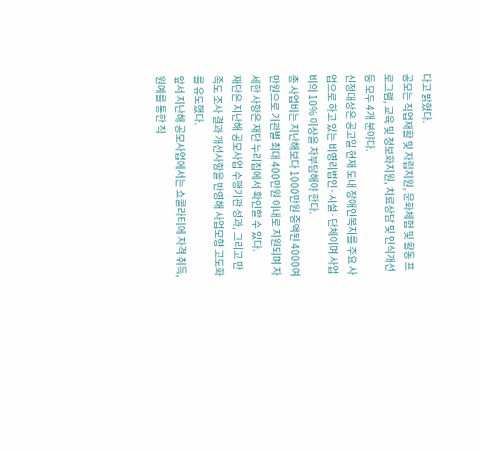다고 밝혔다.
공모는 직업재활 및 자립지원, 문화체험 및 활동 프로그램, 교육 및 정보화지원, 치료상담 및 인식개선 등 모두 4개 분야다.
신청대상은 공고일 현재 도내 장애인복지를 주요 사업으로 하고 있는 비영리법인·시설·단체이며 사업비의 10% 이상을 자부담해야 한다.
총 사업비는 지난해보다 1000만원 증액된 4000여만원으로 기관별 최대 400만원 이내로 지원되며 자세한 사항은 재단 누리집에서 확인할 수 있다.
재단은 지난해 공모사업 수행기관 성과, 그리고 만족도 조사 결과 개선사항을 반영해 사업모형 고도화를 유도했다.
앞서 지난해 공모사업에서는 쇼콜라티에 자격 취득, 원예를 통한 직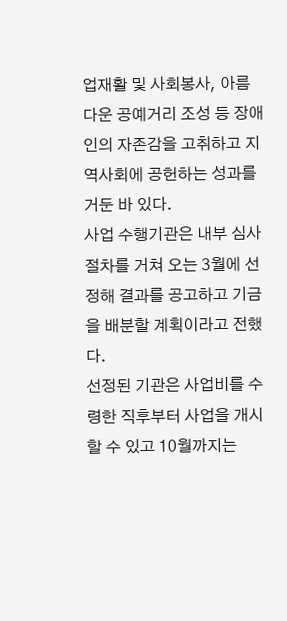업재활 및 사회봉사, 아름다운 공예거리 조성 등 장애인의 자존감을 고취하고 지역사회에 공헌하는 성과를 거둔 바 있다.
사업 수행기관은 내부 심사 절차를 거쳐 오는 3월에 선정해 결과를 공고하고 기금을 배분할 계획이라고 전했다.
선정된 기관은 사업비를 수령한 직후부터 사업을 개시할 수 있고 10월까지는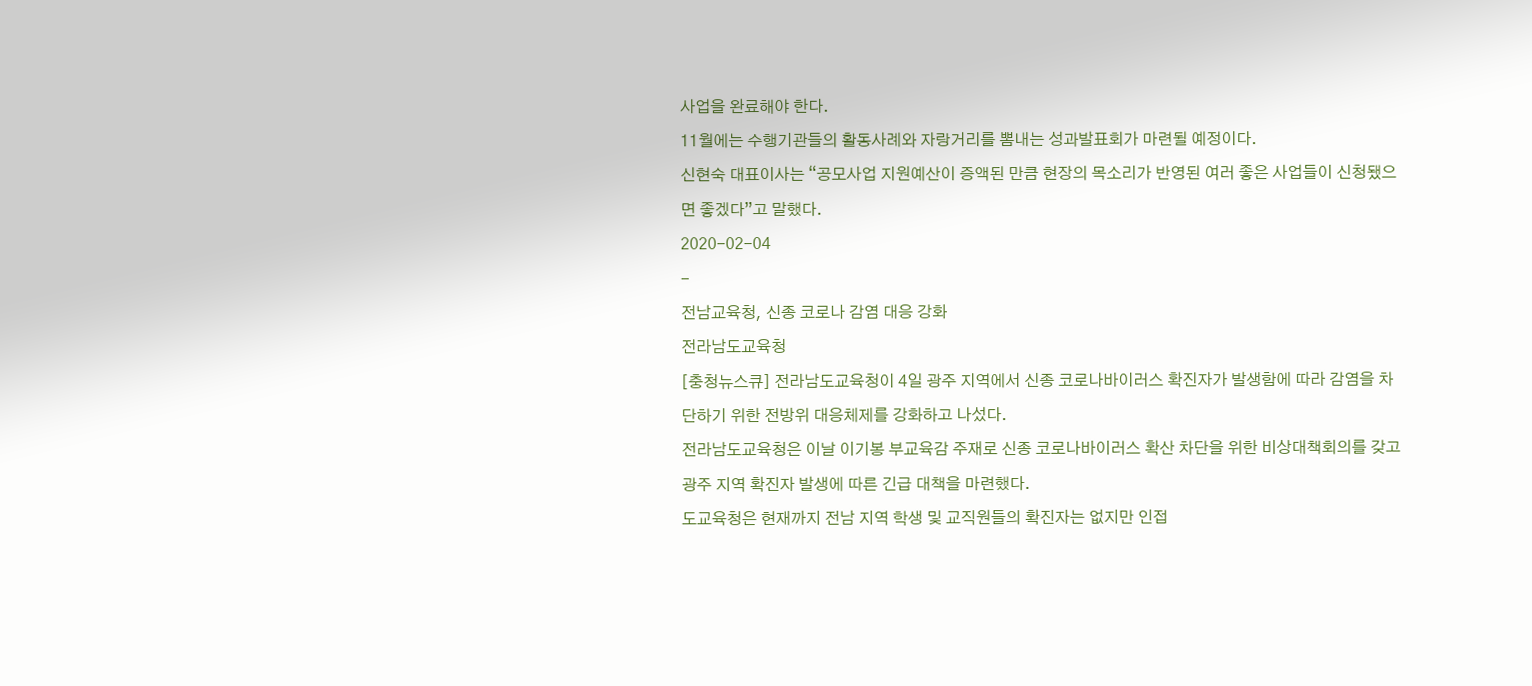사업을 완료해야 한다.
11월에는 수행기관들의 활동사례와 자랑거리를 뽐내는 성과발표회가 마련될 예정이다.
신현숙 대표이사는 “공모사업 지원예산이 증액된 만큼 현장의 목소리가 반영된 여러 좋은 사업들이 신청됐으면 좋겠다”고 말했다.
2020-02-04
-
전남교육청, 신종 코로나 감염 대응 강화
전라남도교육청
[충청뉴스큐] 전라남도교육청이 4일 광주 지역에서 신종 코로나바이러스 확진자가 발생함에 따라 감염을 차단하기 위한 전방위 대응체제를 강화하고 나섰다.
전라남도교육청은 이날 이기봉 부교육감 주재로 신종 코로나바이러스 확산 차단을 위한 비상대책회의를 갖고 광주 지역 확진자 발생에 따른 긴급 대책을 마련했다.
도교육청은 현재까지 전남 지역 학생 및 교직원들의 확진자는 없지만 인접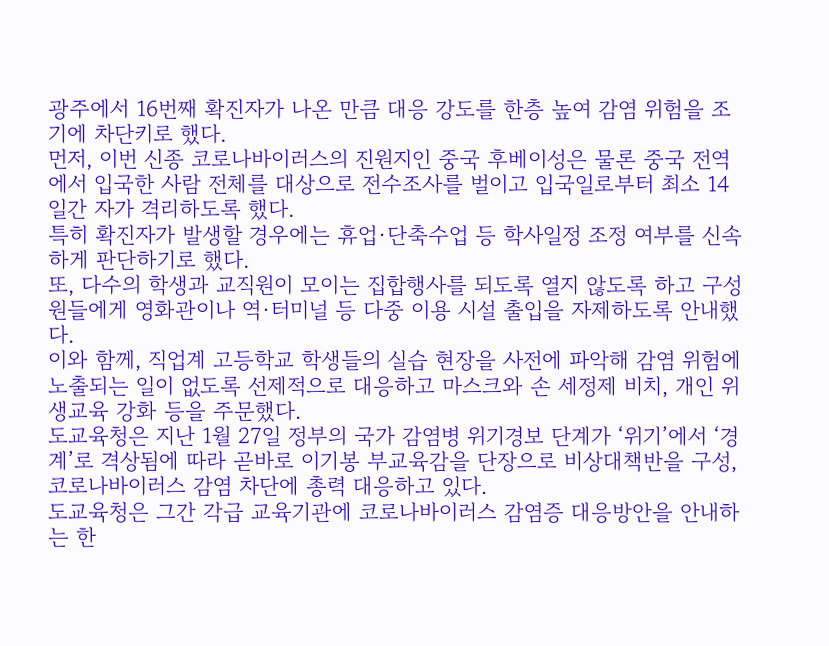광주에서 16번째 확진자가 나온 만큼 대응 강도를 한층 높여 감염 위험을 조기에 차단키로 했다.
먼저, 이번 신종 코로나바이러스의 진원지인 중국 후베이성은 물론 중국 전역에서 입국한 사람 전체를 대상으로 전수조사를 벌이고 입국일로부터 최소 14일간 자가 격리하도록 했다.
특히 확진자가 발생할 경우에는 휴업·단축수업 등 학사일정 조정 여부를 신속하게 판단하기로 했다.
또, 다수의 학생과 교직원이 모이는 집합행사를 되도록 열지 않도록 하고 구성원들에게 영화관이나 역·터미널 등 다중 이용 시설 출입을 자제하도록 안내했다.
이와 함께, 직업계 고등학교 학생들의 실습 현장을 사전에 파악해 감염 위험에 노출되는 일이 없도록 선제적으로 대응하고 마스크와 손 세정제 비치, 개인 위생교육 강화 등을 주문했다.
도교육청은 지난 1월 27일 정부의 국가 감염병 위기경보 단계가 ‘위기’에서 ‘경계’로 격상됨에 따라 곧바로 이기봉 부교육감을 단장으로 비상대책반을 구성, 코로나바이러스 감염 차단에 총력 대응하고 있다.
도교육청은 그간 각급 교육기관에 코로나바이러스 감염증 대응방안을 안내하는 한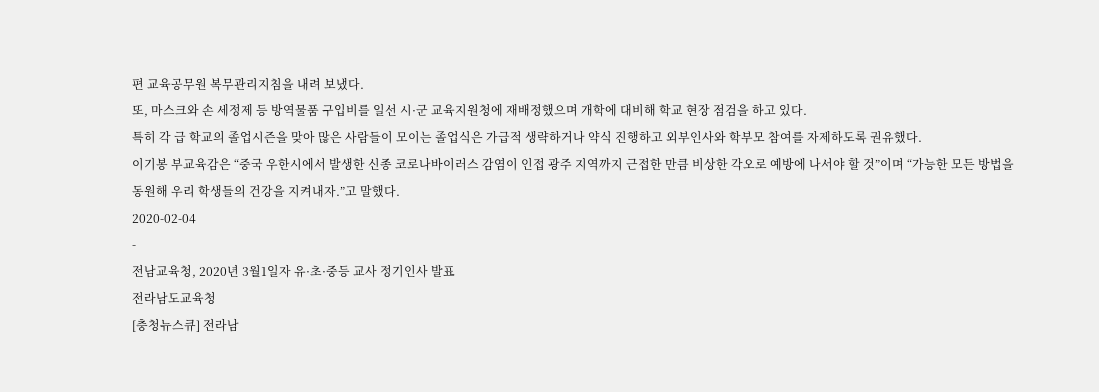편 교육공무원 복무관리지침을 내려 보냈다.
또, 마스크와 손 세정제 등 방역물품 구입비를 일선 시·군 교육지원청에 재배정했으며 개학에 대비해 학교 현장 점검을 하고 있다.
특히 각 급 학교의 졸업시즌을 맞아 많은 사람들이 모이는 졸업식은 가급적 생략하거나 약식 진행하고 외부인사와 학부모 참여를 자제하도록 권유했다.
이기봉 부교육감은 “중국 우한시에서 발생한 신종 코로나바이러스 감염이 인접 광주 지역까지 근접한 만큼 비상한 각오로 예방에 나서야 할 것”이며 “가능한 모든 방법을 동원해 우리 학생들의 건강을 지켜내자.”고 말했다.
2020-02-04
-
전남교육청, 2020년 3월1일자 유·초·중등 교사 정기인사 발표
전라남도교육청
[충청뉴스큐] 전라남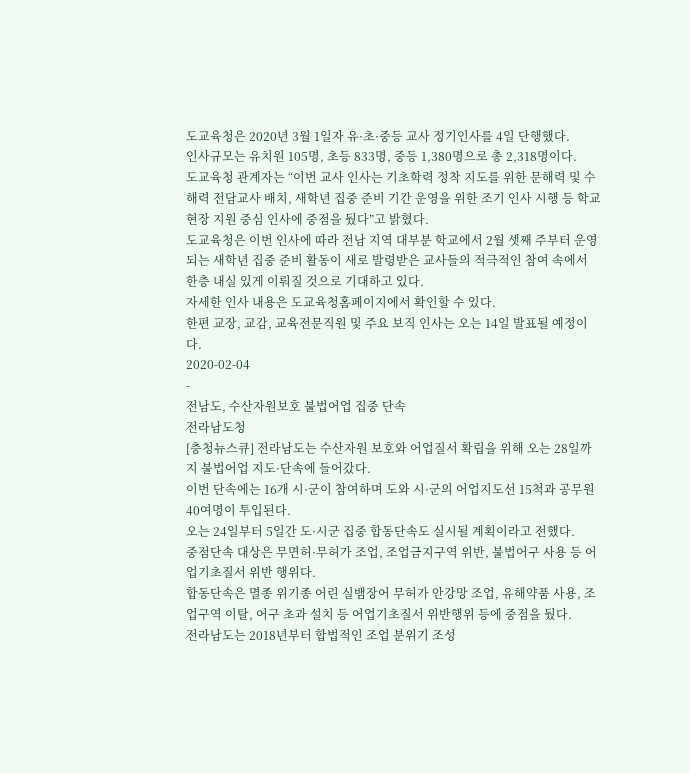도교육청은 2020년 3월 1일자 유·초·중등 교사 정기인사를 4일 단행했다.
인사규모는 유치원 105명, 초등 833명, 중등 1,380명으로 총 2,318명이다.
도교육청 관계자는 “이번 교사 인사는 기초학력 정착 지도를 위한 문해력 및 수해력 전담교사 배치, 새학년 집중 준비 기간 운영을 위한 조기 인사 시행 등 학교 현장 지원 중심 인사에 중점을 뒀다”고 밝혔다.
도교육청은 이번 인사에 따라 전남 지역 대부분 학교에서 2월 셋째 주부터 운영되는 새학년 집중 준비 활동이 새로 발령받은 교사들의 적극적인 참여 속에서 한층 내실 있게 이뤄질 것으로 기대하고 있다.
자세한 인사 내용은 도교육청홈페이지에서 확인할 수 있다.
한편 교장, 교감, 교육전문직원 및 주요 보직 인사는 오는 14일 발표될 예정이다.
2020-02-04
-
전남도, 수산자원보호 불법어업 집중 단속
전라남도청
[충청뉴스큐] 전라남도는 수산자원 보호와 어업질서 확립을 위해 오는 28일까지 불법어업 지도·단속에 들어갔다.
이번 단속에는 16개 시·군이 참여하며 도와 시·군의 어업지도선 15척과 공무원 40여명이 투입된다.
오는 24일부터 5일간 도·시군 집중 합동단속도 실시될 계획이라고 전했다.
중점단속 대상은 무면허·무허가 조업, 조업금지구역 위반, 불법어구 사용 등 어업기초질서 위반 행위다.
합동단속은 멸종 위기종 어린 실뱀장어 무허가 안강망 조업, 유해약품 사용, 조업구역 이탈, 어구 초과 설치 등 어업기초질서 위반행위 등에 중점을 뒀다.
전라남도는 2018년부터 합법적인 조업 분위기 조성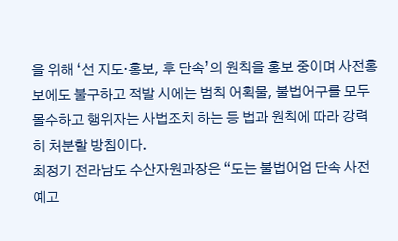을 위해 ‘선 지도·홍보, 후 단속’의 원칙을 홍보 중이며 사전홍보에도 불구하고 적발 시에는 범칙 어획물, 불법어구를 모두 몰수하고 행위자는 사법조치 하는 등 법과 원칙에 따라 강력히 처분할 방침이다.
최정기 전라남도 수산자원과장은 “도는 불법어업 단속 사전예고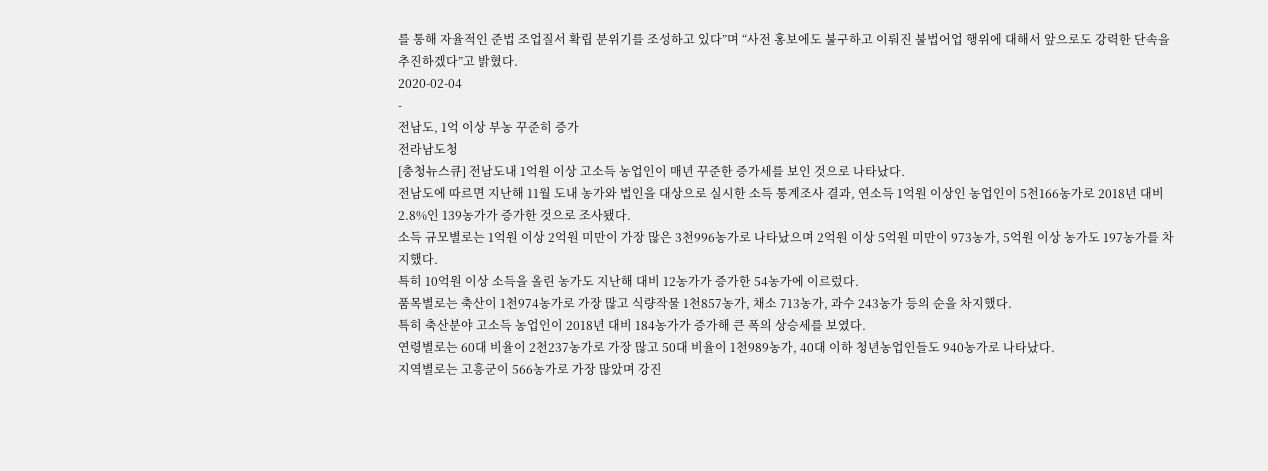를 통해 자율적인 준법 조업질서 확립 분위기를 조성하고 있다”며 “사전 홍보에도 불구하고 이뤄진 불법어업 행위에 대해서 앞으로도 강력한 단속을 추진하겠다”고 밝혔다.
2020-02-04
-
전남도, 1억 이상 부농 꾸준히 증가
전라남도청
[충청뉴스큐] 전남도내 1억원 이상 고소득 농업인이 매년 꾸준한 증가세를 보인 것으로 나타났다.
전남도에 따르면 지난해 11월 도내 농가와 법인을 대상으로 실시한 소득 통계조사 결과, 연소득 1억원 이상인 농업인이 5천166농가로 2018년 대비 2.8%인 139농가가 증가한 것으로 조사됐다.
소득 규모별로는 1억원 이상 2억원 미만이 가장 많은 3천996농가로 나타났으며 2억원 이상 5억원 미만이 973농가, 5억원 이상 농가도 197농가를 차지했다.
특히 10억원 이상 소득을 올린 농가도 지난해 대비 12농가가 증가한 54농가에 이르렀다.
품목별로는 축산이 1천974농가로 가장 많고 식량작물 1천857농가, 채소 713농가, 과수 243농가 등의 순을 차지했다.
특히 축산분야 고소득 농업인이 2018년 대비 184농가가 증가해 큰 폭의 상승세를 보였다.
연령별로는 60대 비율이 2천237농가로 가장 많고 50대 비율이 1천989농가, 40대 이하 청년농업인들도 940농가로 나타났다.
지역별로는 고흥군이 566농가로 가장 많았며 강진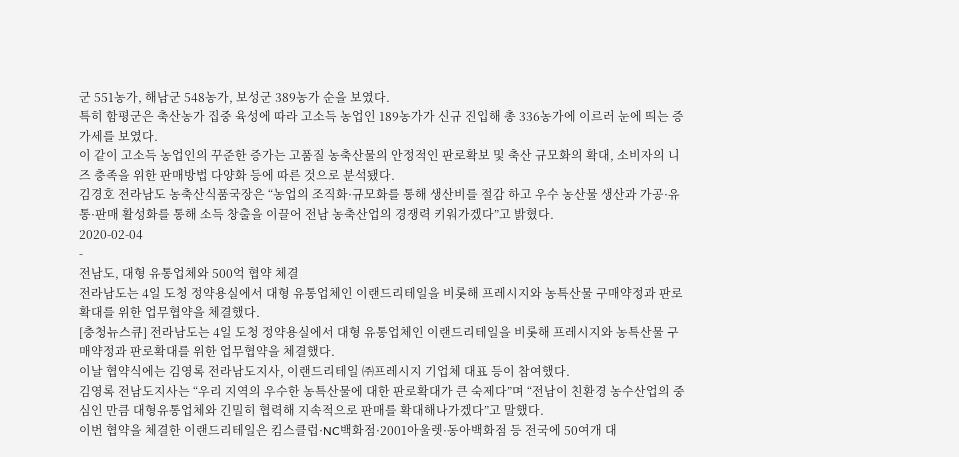군 551농가, 해남군 548농가, 보성군 389농가 순을 보였다.
특히 함평군은 축산농가 집중 육성에 따라 고소득 농업인 189농가가 신규 진입해 총 336농가에 이르러 눈에 띄는 증가세를 보였다.
이 같이 고소득 농업인의 꾸준한 증가는 고품질 농축산물의 안정적인 판로확보 및 축산 규모화의 확대, 소비자의 니즈 충족을 위한 판매방법 다양화 등에 따른 것으로 분석됐다.
김경호 전라남도 농축산식품국장은 “농업의 조직화·규모화를 통해 생산비를 절감 하고 우수 농산물 생산과 가공·유통·판매 활성화를 통해 소득 창출을 이끌어 전남 농축산업의 경쟁력 키워가겠다”고 밝혔다.
2020-02-04
-
전남도, 대형 유통업체와 500억 협약 체결
전라남도는 4일 도청 정약용실에서 대형 유통업체인 이랜드리테일을 비롯해 프레시지와 농특산물 구매약정과 판로확대를 위한 업무협약을 체결했다.
[충청뉴스큐] 전라남도는 4일 도청 정약용실에서 대형 유통업체인 이랜드리테일을 비롯해 프레시지와 농특산물 구매약정과 판로확대를 위한 업무협약을 체결했다.
이날 협약식에는 김영록 전라남도지사, 이랜드리테일 ㈜프레시지 기업체 대표 등이 참여했다.
김영록 전남도지사는 “우리 지역의 우수한 농특산물에 대한 판로확대가 큰 숙제다”며 “전남이 친환경 농수산업의 중심인 만큼 대형유통업체와 긴밀히 협력해 지속적으로 판매를 확대해나가겠다”고 말했다.
이번 협약을 체결한 이랜드리테일은 킴스클럽·NC백화점·2001아울렛·동아백화점 등 전국에 50여개 대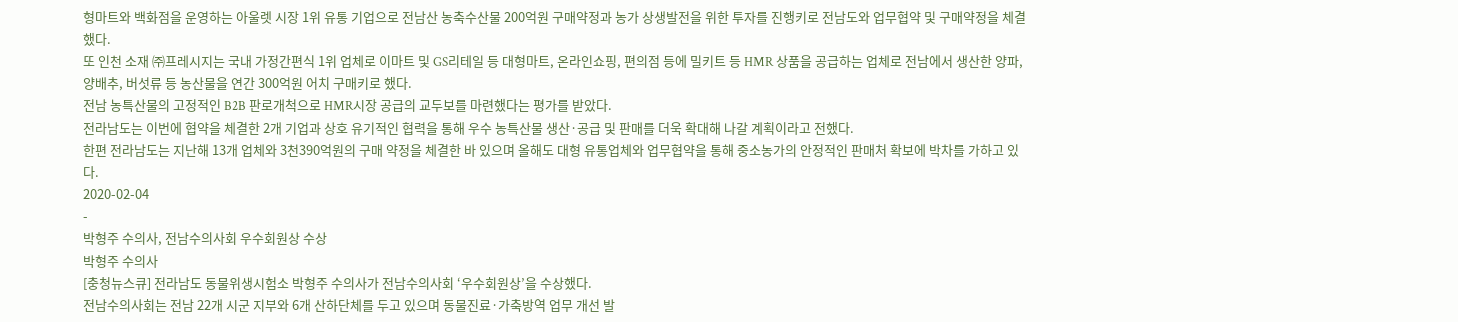형마트와 백화점을 운영하는 아울렛 시장 1위 유통 기업으로 전남산 농축수산물 200억원 구매약정과 농가 상생발전을 위한 투자를 진행키로 전남도와 업무협약 및 구매약정을 체결했다.
또 인천 소재 ㈜프레시지는 국내 가정간편식 1위 업체로 이마트 및 GS리테일 등 대형마트, 온라인쇼핑, 편의점 등에 밀키트 등 HMR 상품을 공급하는 업체로 전남에서 생산한 양파, 양배추, 버섯류 등 농산물을 연간 300억원 어치 구매키로 했다.
전남 농특산물의 고정적인 B2B 판로개척으로 HMR시장 공급의 교두보를 마련했다는 평가를 받았다.
전라남도는 이번에 협약을 체결한 2개 기업과 상호 유기적인 협력을 통해 우수 농특산물 생산·공급 및 판매를 더욱 확대해 나갈 계획이라고 전했다.
한편 전라남도는 지난해 13개 업체와 3천390억원의 구매 약정을 체결한 바 있으며 올해도 대형 유통업체와 업무협약을 통해 중소농가의 안정적인 판매처 확보에 박차를 가하고 있다.
2020-02-04
-
박형주 수의사, 전남수의사회 우수회원상 수상
박형주 수의사
[충청뉴스큐] 전라남도 동물위생시험소 박형주 수의사가 전남수의사회 ‘우수회원상’을 수상했다.
전남수의사회는 전남 22개 시군 지부와 6개 산하단체를 두고 있으며 동물진료·가축방역 업무 개선 발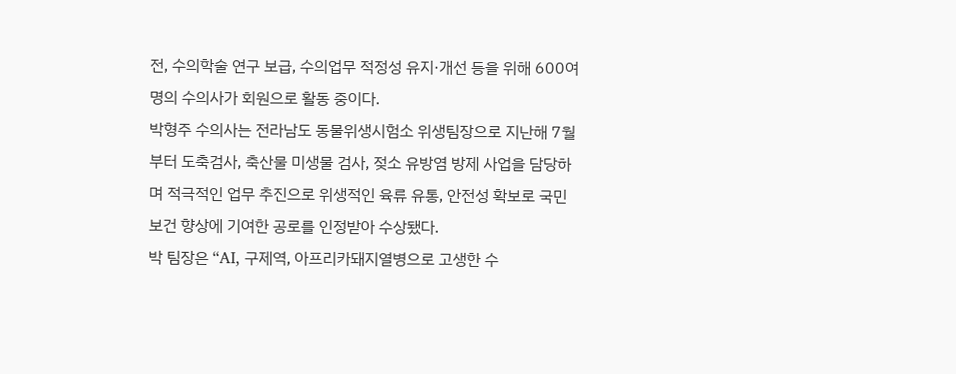전, 수의학술 연구 보급, 수의업무 적정성 유지·개선 등을 위해 600여명의 수의사가 회원으로 활동 중이다.
박형주 수의사는 전라남도 동물위생시험소 위생팀장으로 지난해 7월부터 도축검사, 축산물 미생물 검사, 젖소 유방염 방제 사업을 담당하며 적극적인 업무 추진으로 위생적인 육류 유통, 안전성 확보로 국민 보건 향상에 기여한 공로를 인정받아 수상됐다.
박 팀장은 “AI, 구제역, 아프리카돼지열병으로 고생한 수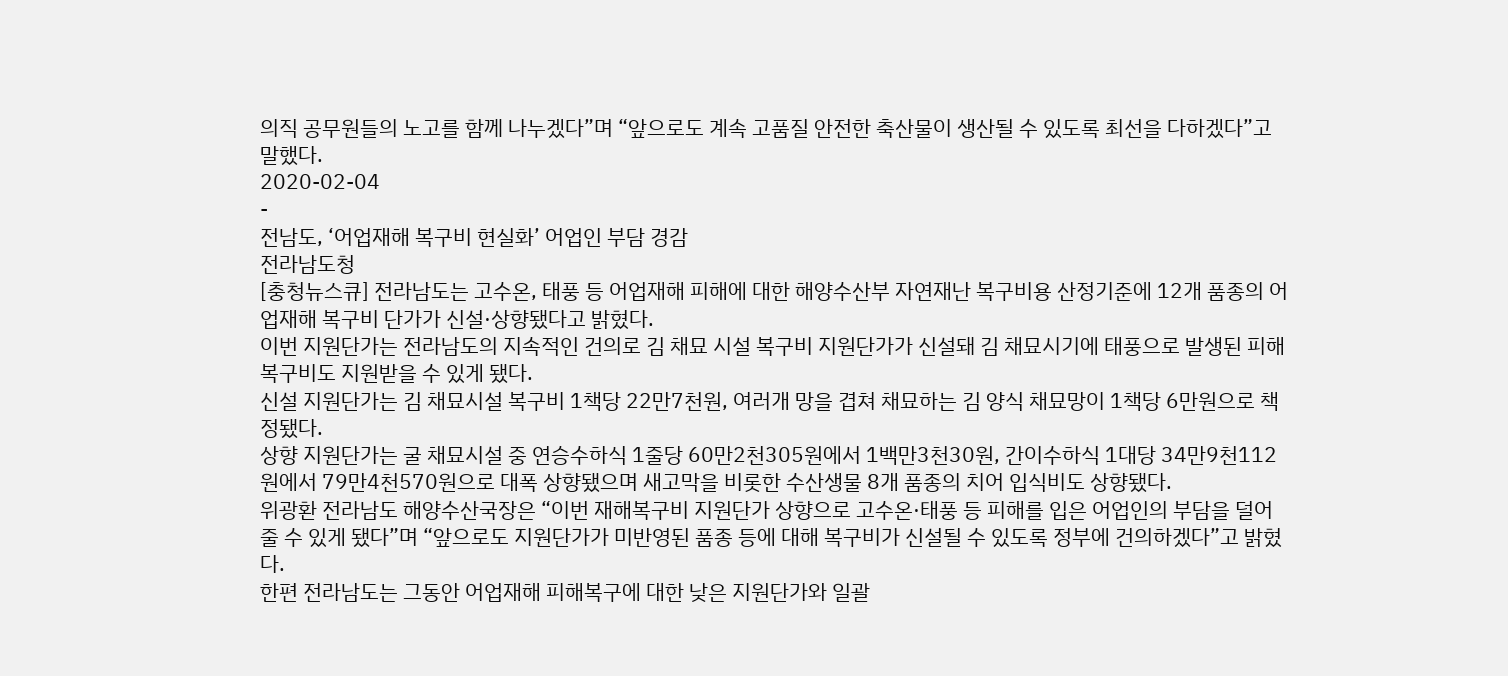의직 공무원들의 노고를 함께 나누겠다”며 “앞으로도 계속 고품질 안전한 축산물이 생산될 수 있도록 최선을 다하겠다”고 말했다.
2020-02-04
-
전남도, ‘어업재해 복구비 현실화’ 어업인 부담 경감
전라남도청
[충청뉴스큐] 전라남도는 고수온, 태풍 등 어업재해 피해에 대한 해양수산부 자연재난 복구비용 산정기준에 12개 품종의 어업재해 복구비 단가가 신설·상향됐다고 밝혔다.
이번 지원단가는 전라남도의 지속적인 건의로 김 채묘 시설 복구비 지원단가가 신설돼 김 채묘시기에 태풍으로 발생된 피해복구비도 지원받을 수 있게 됐다.
신설 지원단가는 김 채묘시설 복구비 1책당 22만7천원, 여러개 망을 겹쳐 채묘하는 김 양식 채묘망이 1책당 6만원으로 책정됐다.
상향 지원단가는 굴 채묘시설 중 연승수하식 1줄당 60만2천305원에서 1백만3천30원, 간이수하식 1대당 34만9천112원에서 79만4천570원으로 대폭 상향됐으며 새고막을 비롯한 수산생물 8개 품종의 치어 입식비도 상향됐다.
위광환 전라남도 해양수산국장은 “이번 재해복구비 지원단가 상향으로 고수온·태풍 등 피해를 입은 어업인의 부담을 덜어 줄 수 있게 됐다”며 “앞으로도 지원단가가 미반영된 품종 등에 대해 복구비가 신설될 수 있도록 정부에 건의하겠다”고 밝혔다.
한편 전라남도는 그동안 어업재해 피해복구에 대한 낮은 지원단가와 일괄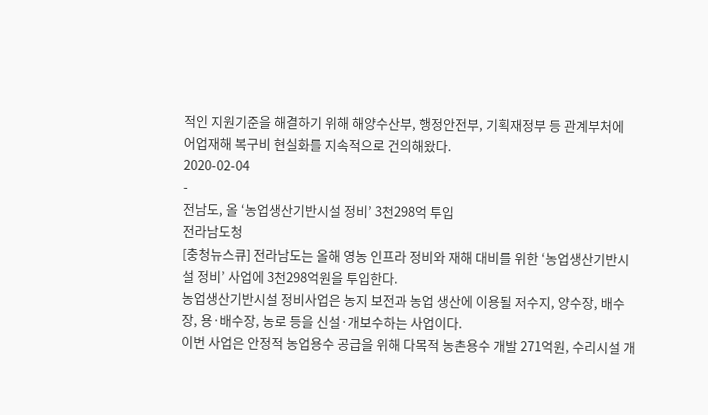적인 지원기준을 해결하기 위해 해양수산부, 행정안전부, 기획재정부 등 관계부처에 어업재해 복구비 현실화를 지속적으로 건의해왔다.
2020-02-04
-
전남도, 올 ‘농업생산기반시설 정비’ 3천298억 투입
전라남도청
[충청뉴스큐] 전라남도는 올해 영농 인프라 정비와 재해 대비를 위한 ‘농업생산기반시설 정비’ 사업에 3천298억원을 투입한다.
농업생산기반시설 정비사업은 농지 보전과 농업 생산에 이용될 저수지, 양수장, 배수장, 용·배수장, 농로 등을 신설·개보수하는 사업이다.
이번 사업은 안정적 농업용수 공급을 위해 다목적 농촌용수 개발 271억원, 수리시설 개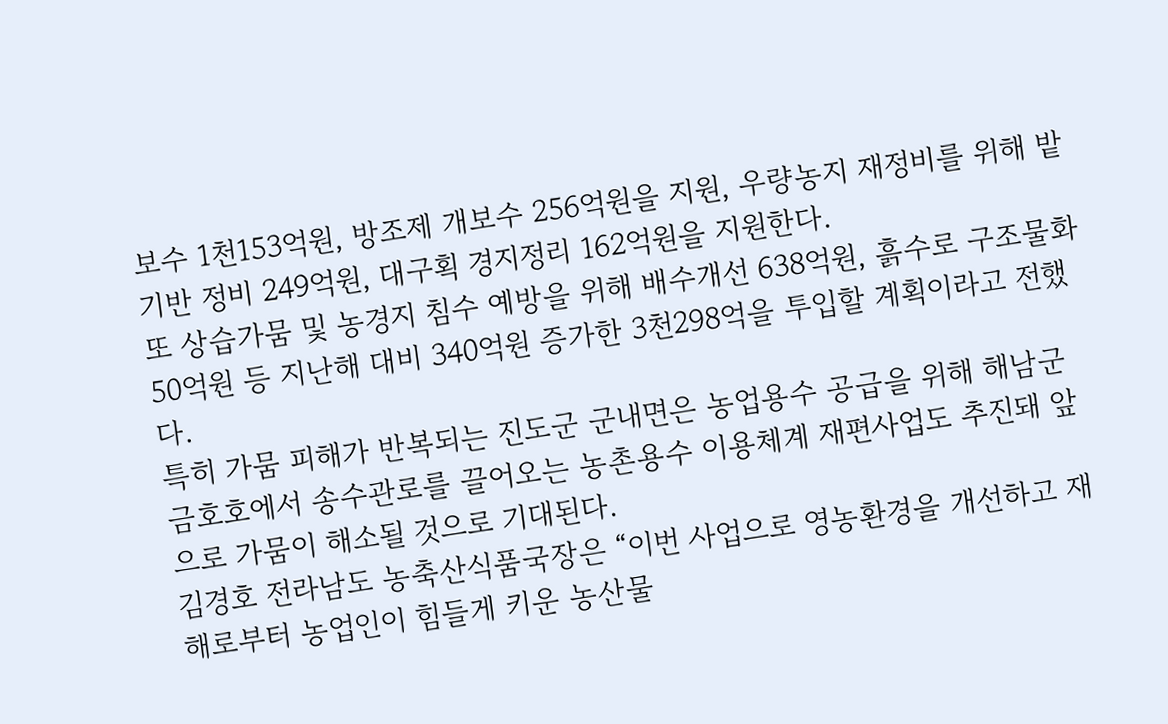보수 1천153억원, 방조제 개보수 256억원을 지원, 우량농지 재정비를 위해 밭 기반 정비 249억원, 대구획 경지정리 162억원을 지원한다.
또 상습가뭄 및 농경지 침수 예방을 위해 배수개선 638억원, 흙수로 구조물화 50억원 등 지난해 대비 340억원 증가한 3천298억을 투입할 계획이라고 전했다.
특히 가뭄 피해가 반복되는 진도군 군내면은 농업용수 공급을 위해 해남군 금호호에서 송수관로를 끌어오는 농촌용수 이용체계 재편사업도 추진돼 앞으로 가뭄이 해소될 것으로 기대된다.
김경호 전라남도 농축산식품국장은 “이번 사업으로 영농환경을 개선하고 재해로부터 농업인이 힘들게 키운 농산물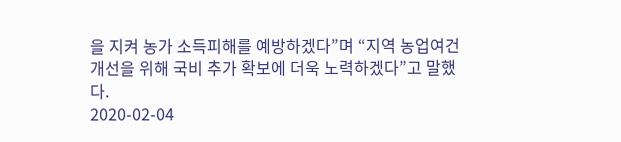을 지켜 농가 소득피해를 예방하겠다”며 “지역 농업여건 개선을 위해 국비 추가 확보에 더욱 노력하겠다”고 말했다.
2020-02-04